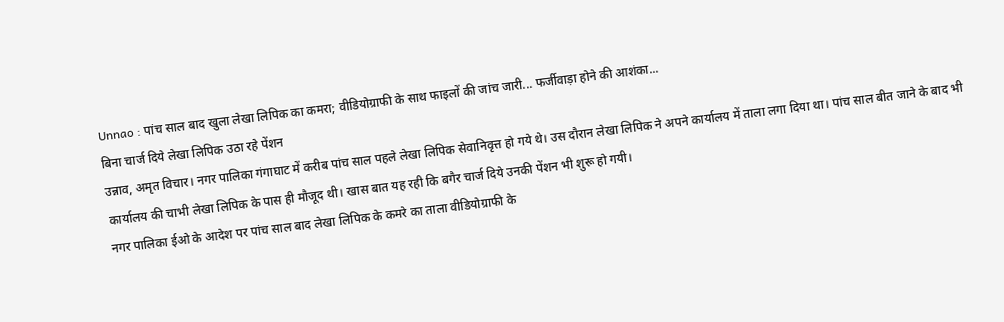Unnao : पांच साल बाद खुला लेखा लिपिक का कमरा; वीडियोग्राफी के साथ फाइलों की जांच जारी... फर्जीवाड़ा होने की आशंका...
बिना चार्ज दिये लेखा लिपिक उठा रहे पेंशन
उन्नाव, अमृत विचार। नगर पालिका गंगाघाट में करीब पांच साल पहले लेखा लिपिक सेवानिवृत्त हो गये थे। उस दौरान लेखा लिपिक ने अपने कार्यालय में ताला लगा दिया था। पांच साल बीत जाने के बाद भी कार्यालय की चाभी लेखा लिपिक के पास ही मौजूद थी। खास बात यह रही कि बगैर चार्ज दिये उनकी पेंशन भी शुरू हो गयी।
नगर पालिका ईओ के आदेश पर पांच साल बाद लेखा लिपिक के कमरे का ताला वीडियोग्राफी के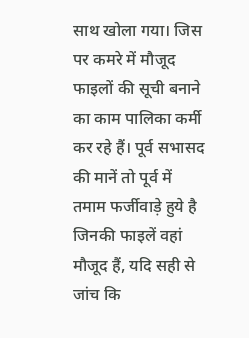साथ खोला गया। जिस पर कमरे में मौजूद फाइलों की सूची बनाने का काम पालिका कर्मी कर रहे हैं। पूर्व सभासद की मानें तो पूर्व में तमाम फर्जीवाड़े हुये है जिनकी फाइलें वहां मौजूद हैं, यदि सही से जांच कि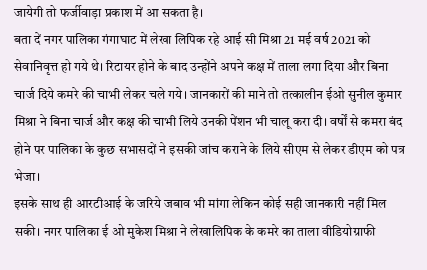जायेगी तो फर्जीवाड़ा प्रकाश में आ सकता है।
बता दें नगर पालिका गंगाघाट में लेखा लिपिक रहे आई सी मिश्रा 21 मई वर्ष 2021 को सेवानिवृत्त हो गये थे। रिटायर होने के बाद उन्होंने अपने कक्ष में ताला लगा दिया और बिना चार्ज दिये कमरे की चाभी लेकर चले गये। जानकारों की माने तो तत्कालीन ईओ सुनील कुमार मिश्रा ने बिना चार्ज और कक्ष की चाभी लिये उनकी पेंशन भी चालू करा दी। वर्षों से कमरा बंद होने पर पालिका के कुछ सभासदों ने इसकी जांच कराने के लिये सीएम से लेकर डीएम को पत्र भेजा।
इसके साथ ही आरटीआई के जरिये जबाव भी मांगा लेकिन कोई सही जानकारी नहीं मिल सकी। नगर पालिका ई ओ मुकेश मिश्रा ने लेखालिपिक के कमरे का ताला वीडियोग्राफी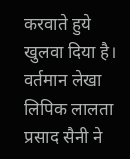करवाते हुये खुलवा दिया है। वर्तमान लेखा लिपिक लालता प्रसाद सैनी ने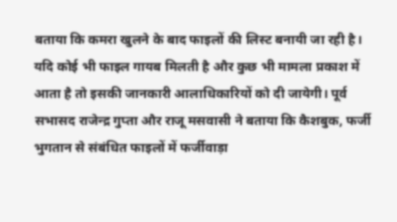बताया कि कमरा खुलने के बाद फाइलों की लिस्ट बनायी जा रही है।
यदि कोई भी फाइल गायब मिलती है और कुछ भी मामला प्रकाश में आता है तो इसकी जानकारी आलाधिकारियों को दी जायेगी। पूर्व सभासद राजेन्द्र गुप्ता और राजू मसवासी ने बताया कि कैशबुक, फर्जी भुगतान से संबंधित फाइलों में फर्जीवाड़ा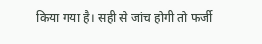किया गया है। सही से जांच होगी तो फर्जी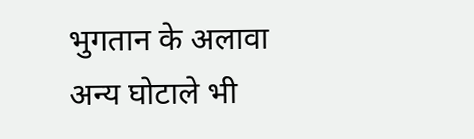भुगतान के अलावा अन्य घोटाले भी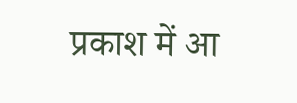प्रकाश में आ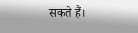सकते हैं।